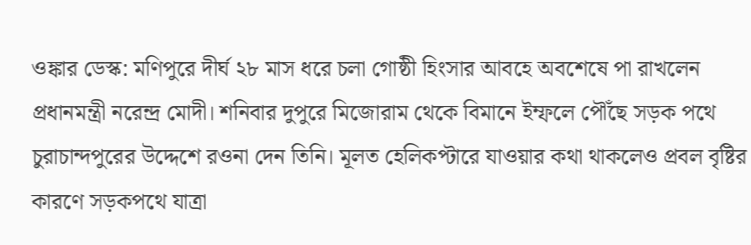ওঙ্কার ডেস্ক: মণিপুরে দীর্ঘ ২৮ মাস ধরে চলা গোষ্ঠী হিংসার আবহে অবশেষে পা রাখলেন প্রধানমন্ত্রী নরেন্দ্র মোদী। শনিবার দুপুরে মিজোরাম থেকে বিমানে ইম্ফলে পৌঁছে সড়ক পথে চুরাচান্দপুরের উদ্দেশে রওনা দেন তিনি। মূলত হেলিকপ্টারে যাওয়ার কথা থাকলেও প্রবল বৃষ্টির কারণে সড়কপথে যাত্রা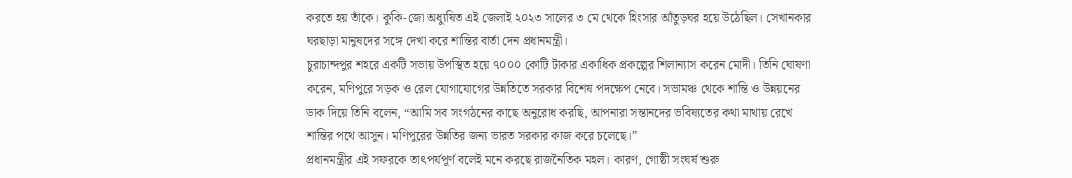করতে হয় তাঁকে। কুকি-জো অধ্যুষিত এই জেলাই ২০২৩ সালের ৩ মে থেকে হিংসার আঁতুড়ঘর হয়ে উঠেছিল। সেখানকার ঘরছাড়া মানুষদের সঙ্গে দেখা করে শান্তির বার্তা দেন প্রধানমন্ত্রী।
চুরাচান্দপুর শহরে একটি সভায় উপস্থিত হয়ে ৭০০০ কোটি টাকার একাধিক প্রকল্পের শিলান্যাস করেন মোদী। তিনি ঘোষণা করেন, মণিপুরে সড়ক ও রেল যোগাযোগের উন্নতিতে সরকার বিশেষ পদক্ষেপ নেবে। সভামঞ্চ থেকে শান্তি ও উন্নয়নের ডাক দিয়ে তিনি বলেন, “আমি সব সংগঠনের কাছে অনুরোধ করছি, আপনারা সন্তানদের ভবিষ্যতের কথা মাথায় রেখে শান্তির পথে আসুন। মণিপুরের উন্নতির জন্য ভারত সরকার কাজ করে চলেছে।”
প্রধানমন্ত্রীর এই সফরকে তাৎপর্যপূর্ণ বলেই মনে করছে রাজনৈতিক মহল। কারণ, গোষ্ঠী সংঘর্ষ শুরু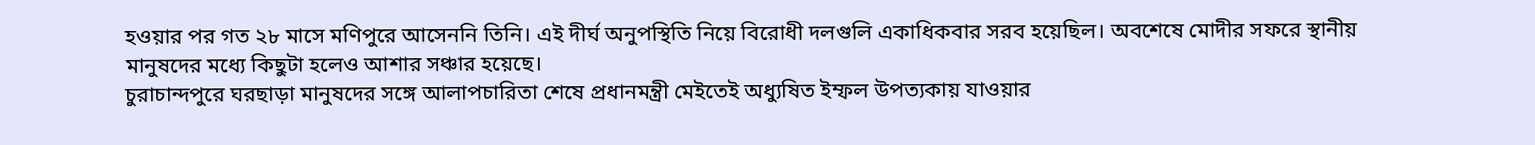হওয়ার পর গত ২৮ মাসে মণিপুরে আসেননি তিনি। এই দীর্ঘ অনুপস্থিতি নিয়ে বিরোধী দলগুলি একাধিকবার সরব হয়েছিল। অবশেষে মোদীর সফরে স্থানীয় মানুষদের মধ্যে কিছুটা হলেও আশার সঞ্চার হয়েছে।
চুরাচান্দপুরে ঘরছাড়া মানুষদের সঙ্গে আলাপচারিতা শেষে প্রধানমন্ত্রী মেইতেই অধ্যুষিত ইম্ফল উপত্যকায় যাওয়ার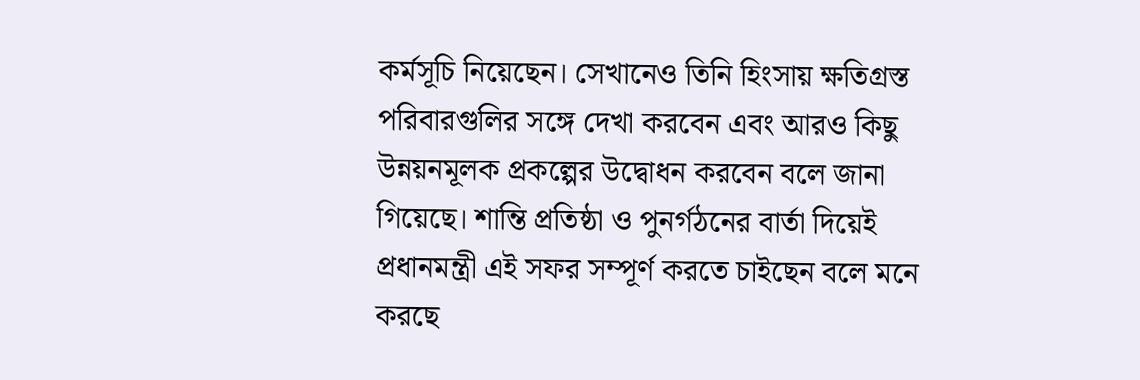কর্মসূচি নিয়েছেন। সেখানেও তিনি হিংসায় ক্ষতিগ্রস্ত পরিবারগুলির সঙ্গে দেখা করবেন এবং আরও কিছু উন্নয়নমূলক প্রকল্পের উদ্বোধন করবেন বলে জানা গিয়েছে। শান্তি প্রতিষ্ঠা ও পুনর্গঠনের বার্তা দিয়েই প্রধানমন্ত্রী এই সফর সম্পূর্ণ করতে চাইছেন বলে মনে করছে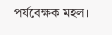পর্যবেক্ষক মহল।